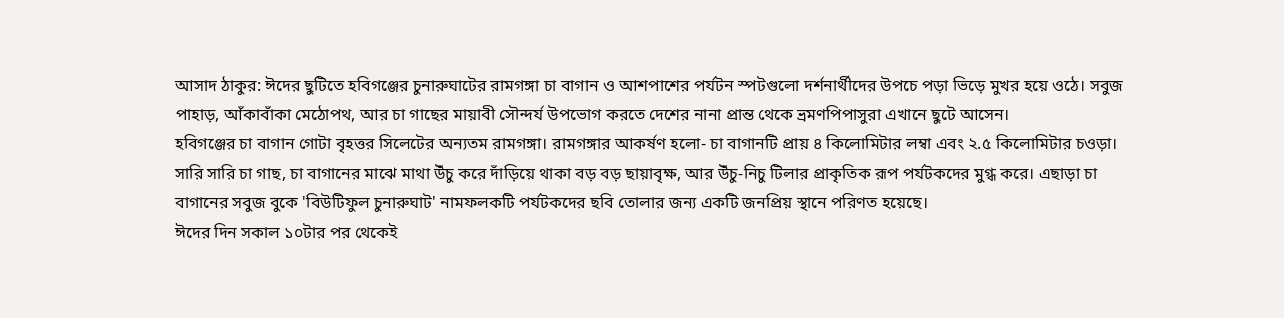আসাদ ঠাকুর: ঈদের ছুটিতে হবিগঞ্জের চুনারুঘাটের রামগঙ্গা চা বাগান ও আশপাশের পর্যটন স্পটগুলো দর্শনার্থীদের উপচে পড়া ভিড়ে মুখর হয়ে ওঠে। সবুজ পাহাড়, আঁকাবাঁকা মেঠোপথ, আর চা গাছের মায়াবী সৌন্দর্য উপভোগ করতে দেশের নানা প্রান্ত থেকে ভ্রমণপিপাসুরা এখানে ছুটে আসেন।
হবিগঞ্জের চা বাগান গোটা বৃহত্তর সিলেটের অন্যতম রামগঙ্গা। রামগঙ্গার আকর্ষণ হলো- চা বাগানটি প্রায় ৪ কিলোমিটার লম্বা এবং ২.৫ কিলোমিটার চওড়া। সারি সারি চা গাছ, চা বাগানের মাঝে মাথা উঁচু করে দাঁড়িয়ে থাকা বড় বড় ছায়াবৃক্ষ, আর উঁচু-নিচু টিলার প্রাকৃতিক রূপ পর্যটকদের মুগ্ধ করে। এছাড়া চা বাগানের সবুজ বুকে 'বিউটিফুল চুনারুঘাট' নামফলকটি পর্যটকদের ছবি তোলার জন্য একটি জনপ্রিয় স্থানে পরিণত হয়েছে।
ঈদের দিন সকাল ১০টার পর থেকেই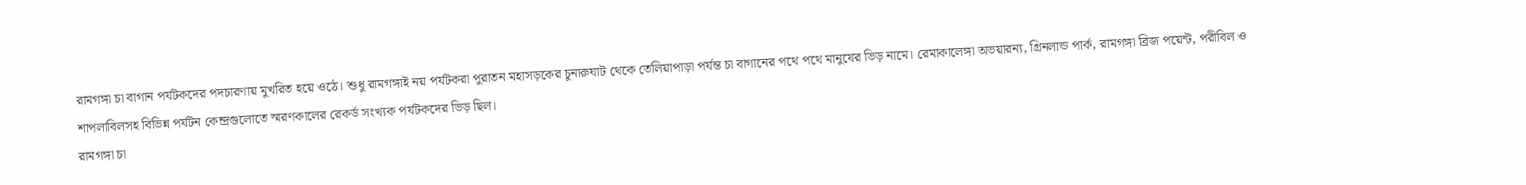রামগঙ্গা চা বাগান পর্যটকদের পদচারণায় মুখরিত হয়ে ওঠে। শুধু রামগঙ্গাই নয় পর্যটকরা পুরাতন মহাসড়কের চুনারুঘাট থেকে তেলিয়াপাড়া পর্যন্ত চা বাগানের পথে পথে মানুষের ভিড় নামে। রেমাকালেঙ্গা অভয়ারন্য, গ্রিনলান্ড পার্ক, রামগঙ্গা ব্রিজ পয়েন্ট, পরীবিল ও শাপলাবিলসহ বিভিন্ন পর্যটন কেন্দ্রগুলোতে স্মরণকালের রেকর্ড সংখ্যক পর্যটকদের ভিড় ছিল।
রামগঙ্গা চা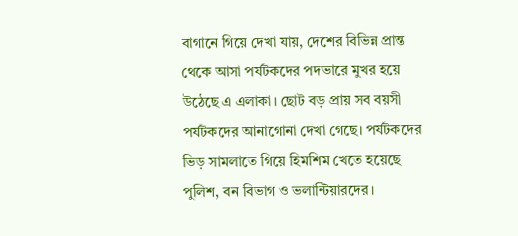বাগানে গিয়ে দেখা যায়, দেশের বিভিন্ন প্রান্ত থেকে আসা পর্যটকদের পদভারে মুখর হয়ে উঠেছে এ এলাকা। ছোট বড় প্রায় সব বয়সী পর্যটকদের আনাগোনা দেখা গেছে। পর্যটকদের ভিড় সামলাতে গিয়ে হিমশিম খেতে হয়েছে পুলিশ, বন বিভাগ ও ভলান্টিয়ারদের।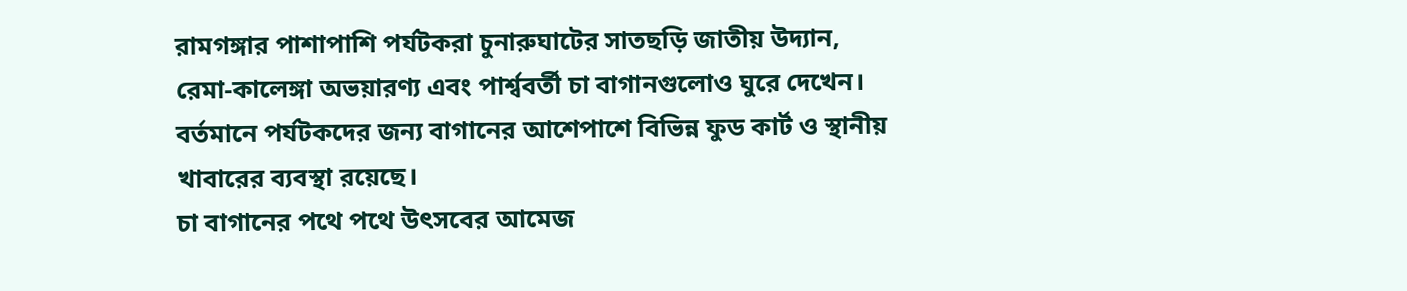রামগঙ্গার পাশাপাশি পর্যটকরা চুনারুঘাটের সাতছড়ি জাতীয় উদ্যান, রেমা-কালেঙ্গা অভয়ারণ্য এবং পার্শ্ববর্তী চা বাগানগুলোও ঘুরে দেখেন। বর্তমানে পর্যটকদের জন্য বাগানের আশেপাশে বিভিন্ন ফুড কার্ট ও স্থানীয় খাবারের ব্যবস্থা রয়েছে।
চা বাগানের পথে পথে উৎসবের আমেজ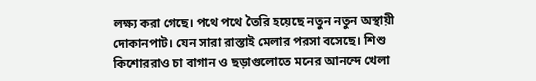লক্ষ্য করা গেছে। পথে পথে তৈরি হয়েছে নতুন নতুন অস্থায়ী দোকানপাট। যেন সারা রাস্তাই মেলার পরসা বসেছে। শিশু কিশোররাও চা বাগান ও ছড়াগুলোতে মনের আনন্দে খেলা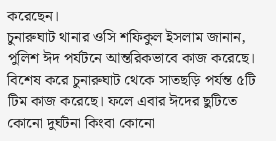করেছেন।
চুনারুঘাট থানার ওসি শফিকুল ইসলাম জানান, পুলিশ ঈদ পর্যটনে আন্তরিকভাবে কাজ করেছে। বিশেষ করে চুনারুঘাট থেকে সাতছড়ি পর্যন্ত ৫টি টিম কাজ করেছে। ফলে এবার ঈদের ছুটিতে কোনো দুর্ঘটনা কিংবা কোনো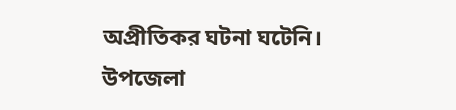অপ্রীতিকর ঘটনা ঘটেনি।
উপজেলা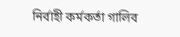নির্বাহী কর্মকর্তা গালিব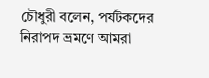চৌধুরী বলেন, পর্যটকদের নিরাপদ ভ্রমণে আমরা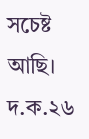সচেষ্ট আছি।
দ.ক.২৬